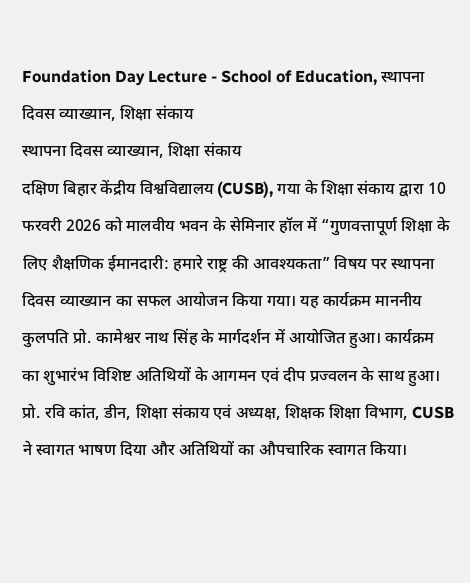Foundation Day Lecture - School of Education, स्थापना दिवस व्याख्यान, शिक्षा संकाय
स्थापना दिवस व्याख्यान, शिक्षा संकाय
दक्षिण बिहार केंद्रीय विश्वविद्यालय (CUSB), गया के शिक्षा संकाय द्वारा 10 फरवरी 2026 को मालवीय भवन के सेमिनार हॉल में “गुणवत्तापूर्ण शिक्षा के लिए शैक्षणिक ईमानदारी: हमारे राष्ट्र की आवश्यकता” विषय पर स्थापना दिवस व्याख्यान का सफल आयोजन किया गया। यह कार्यक्रम माननीय कुलपति प्रो. कामेश्वर नाथ सिंह के मार्गदर्शन में आयोजित हुआ। कार्यक्रम का शुभारंभ विशिष्ट अतिथियों के आगमन एवं दीप प्रज्वलन के साथ हुआ। प्रो. रवि कांत, डीन, शिक्षा संकाय एवं अध्यक्ष, शिक्षक शिक्षा विभाग, CUSB ने स्वागत भाषण दिया और अतिथियों का औपचारिक स्वागत किया।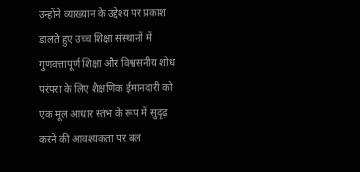उन्होंने व्याख्यान के उद्देश्य पर प्रकाश डालते हुए उच्च शिक्षा संस्थानों में गुणवत्तापूर्ण शिक्षा और विश्वसनीय शोध परंपरा के लिए शैक्षणिक ईमानदारी को एक मूल आधार स्तंभ के रूप में सुदृढ़ करने की आवश्यकता पर बल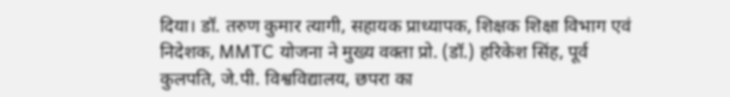दिया। डॉ. तरुण कुमार त्यागी, सहायक प्राध्यापक, शिक्षक शिक्षा विभाग एवं निदेशक, MMTC योजना ने मुख्य वक्ता प्रो. (डॉ.) हरिकेश सिंह, पूर्व कुलपति, जे.पी. विश्वविद्यालय, छपरा का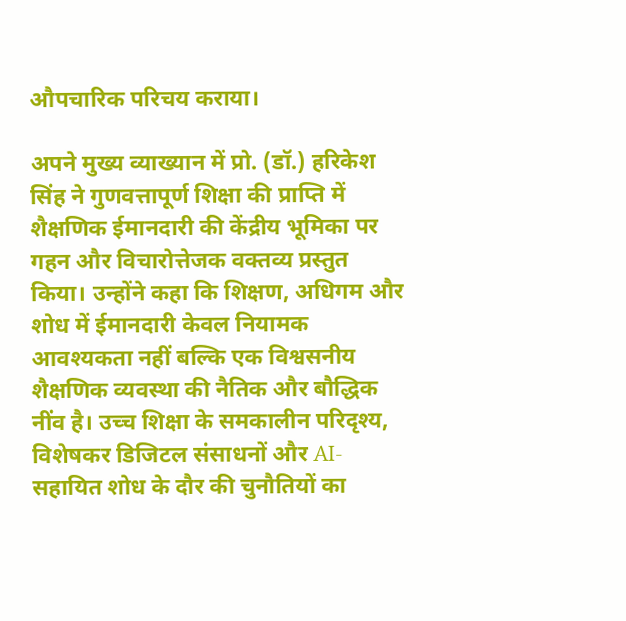औपचारिक परिचय कराया।

अपने मुख्य व्याख्यान में प्रो. (डॉ.) हरिकेश सिंह ने गुणवत्तापूर्ण शिक्षा की प्राप्ति में शैक्षणिक ईमानदारी की केंद्रीय भूमिका पर गहन और विचारोत्तेजक वक्तव्य प्रस्तुत किया। उन्होंने कहा कि शिक्षण, अधिगम और शोध में ईमानदारी केवल नियामक आवश्यकता नहीं बल्कि एक विश्वसनीय शैक्षणिक व्यवस्था की नैतिक और बौद्धिक नींव है। उच्च शिक्षा के समकालीन परिदृश्य, विशेषकर डिजिटल संसाधनों और AI-सहायित शोध के दौर की चुनौतियों का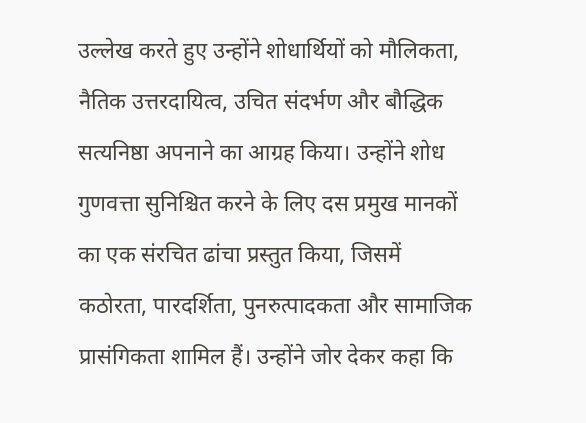उल्लेख करते हुए उन्होंने शोधार्थियों को मौलिकता, नैतिक उत्तरदायित्व, उचित संदर्भण और बौद्धिक सत्यनिष्ठा अपनाने का आग्रह किया। उन्होंने शोध गुणवत्ता सुनिश्चित करने के लिए दस प्रमुख मानकों का एक संरचित ढांचा प्रस्तुत किया, जिसमें कठोरता, पारदर्शिता, पुनरुत्पादकता और सामाजिक प्रासंगिकता शामिल हैं। उन्होंने जोर देकर कहा कि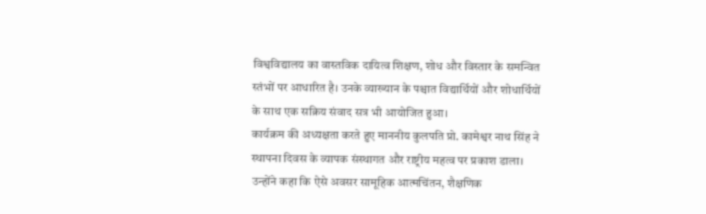विश्वविद्यालय का वास्तविक दायित्व शिक्षण, शोध और विस्तार के समन्वित स्तंभों पर आधारित है। उनके व्याख्यान के पश्चात विद्यार्थियों और शोधार्थियों के साथ एक सक्रिय संवाद सत्र भी आयोजित हुआ।
कार्यक्रम की अध्यक्षता करते हुए माननीय कुलपति प्रो. कामेश्वर नाथ सिंह ने स्थापना दिवस के व्यापक संस्थागत और राष्ट्रीय महत्व पर प्रकाश डाला। उन्होंने कहा कि ऐसे अवसर सामूहिक आत्मचिंतन, शैक्षणिक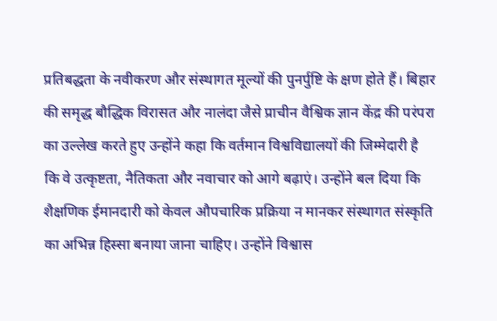प्रतिबद्धता के नवीकरण और संस्थागत मूल्यों की पुनर्पुष्टि के क्षण होते हैं। बिहार की समृद्ध बौद्धिक विरासत और नालंदा जैसे प्राचीन वैश्विक ज्ञान केंद्र की परंपरा का उल्लेख करते हुए उन्होंने कहा कि वर्तमान विश्वविद्यालयों की जिम्मेदारी है कि वे उत्कृष्टता, नैतिकता और नवाचार को आगे बढ़ाएं। उन्होंने बल दिया कि शैक्षणिक ईमानदारी को केवल औपचारिक प्रक्रिया न मानकर संस्थागत संस्कृति का अभिन्न हिस्सा बनाया जाना चाहिए। उन्होंने विश्वास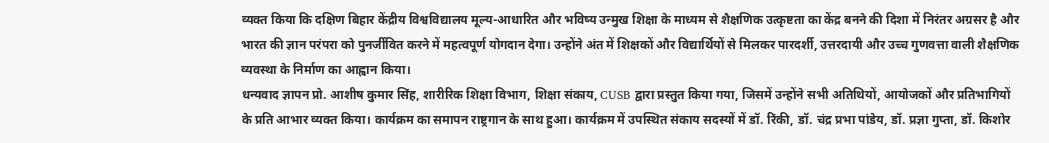व्यक्त किया कि दक्षिण बिहार केंद्रीय विश्वविद्यालय मूल्य-आधारित और भविष्य उन्मुख शिक्षा के माध्यम से शैक्षणिक उत्कृष्टता का केंद्र बनने की दिशा में निरंतर अग्रसर है और भारत की ज्ञान परंपरा को पुनर्जीवित करने में महत्वपूर्ण योगदान देगा। उन्होंने अंत में शिक्षकों और विद्यार्थियों से मिलकर पारदर्शी, उत्तरदायी और उच्च गुणवत्ता वाली शैक्षणिक व्यवस्था के निर्माण का आह्वान किया।
धन्यवाद ज्ञापन प्रो. आशीष कुमार सिंह, शारीरिक शिक्षा विभाग, शिक्षा संकाय, CUSB द्वारा प्रस्तुत किया गया, जिसमें उन्होंने सभी अतिथियों, आयोजकों और प्रतिभागियों के प्रति आभार व्यक्त किया। कार्यक्रम का समापन राष्ट्रगान के साथ हुआ। कार्यक्रम में उपस्थित संकाय सदस्यों में डॉ. रिंकी, डॉ. चंद्र प्रभा पांडेय, डॉ. प्रज्ञा गुप्ता, डॉ. किशोर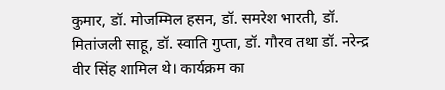कुमार, डॉ. मोजम्मिल हसन, डॉ. समरेश भारती, डॉ. मितांजली साहू, डॉ. स्वाति गुप्ता, डॉ. गौरव तथा डॉ. नरेन्द्र वीर सिंह शामिल थे। कार्यक्रम का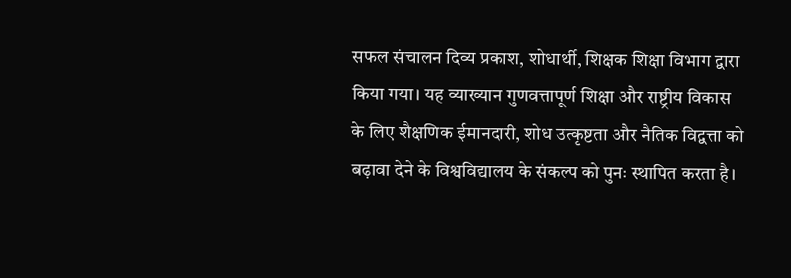सफल संचालन दिव्य प्रकाश, शोधार्थी, शिक्षक शिक्षा विभाग द्वारा किया गया। यह व्याख्यान गुणवत्तापूर्ण शिक्षा और राष्ट्रीय विकास के लिए शैक्षणिक ईमानदारी, शोध उत्कृष्टता और नैतिक विद्वत्ता को बढ़ावा देने के विश्वविद्यालय के संकल्प को पुनः स्थापित करता है।